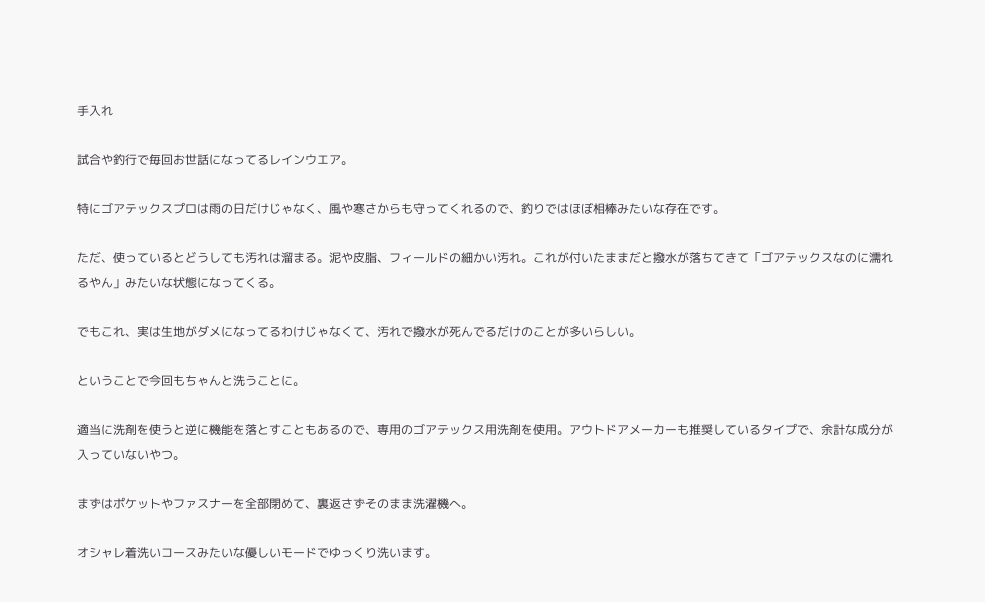手入れ

試合や釣行で毎回お世話になってるレインウエア。

特にゴアテックスプロは雨の日だけじゃなく、風や寒さからも守ってくれるので、釣りではほぼ相棒みたいな存在です。

ただ、使っているとどうしても汚れは溜まる。泥や皮脂、フィールドの細かい汚れ。これが付いたままだと撥水が落ちてきて「ゴアテックスなのに濡れるやん」みたいな状態になってくる。

でもこれ、実は生地がダメになってるわけじゃなくて、汚れで撥水が死んでるだけのことが多いらしい。

ということで今回もちゃんと洗うことに。

適当に洗剤を使うと逆に機能を落とすこともあるので、専用のゴアテックス用洗剤を使用。アウトドアメーカーも推奨しているタイプで、余計な成分が入っていないやつ。

まずはポケットやファスナーを全部閉めて、裏返さずそのまま洗濯機へ。

オシャレ着洗いコースみたいな優しいモードでゆっくり洗います。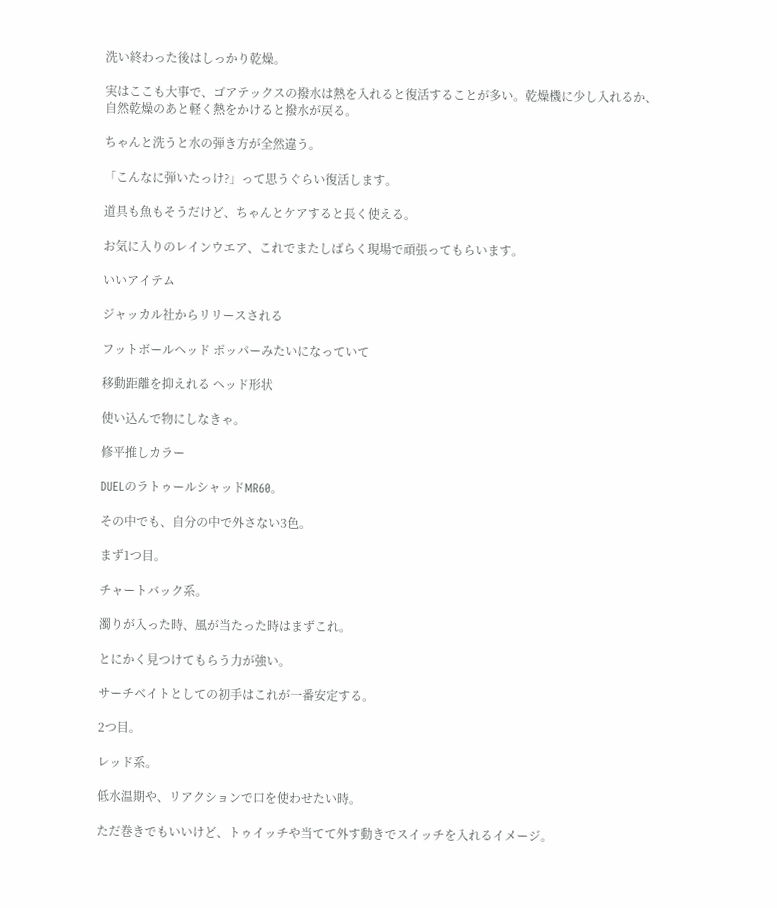洗い終わった後はしっかり乾燥。

実はここも大事で、ゴアテックスの撥水は熱を入れると復活することが多い。乾燥機に少し入れるか、自然乾燥のあと軽く熱をかけると撥水が戻る。

ちゃんと洗うと水の弾き方が全然違う。

「こんなに弾いたっけ?」って思うぐらい復活します。

道具も魚もそうだけど、ちゃんとケアすると長く使える。

お気に入りのレインウエア、これでまたしばらく現場で頑張ってもらいます。

いいアイテム

ジャッカル社からリリースされる

フットボールヘッド ポッパーみたいになっていて

移動距離を抑えれる ヘッド形状

使い込んで物にしなきゃ。

修平推しカラー

DUELのラトゥールシャッドMR60。

その中でも、自分の中で外さない3色。

まず1つ目。

チャートバック系。

濁りが入った時、風が当たった時はまずこれ。

とにかく見つけてもらう力が強い。

サーチベイトとしての初手はこれが一番安定する。

2つ目。

レッド系。

低水温期や、リアクションで口を使わせたい時。

ただ巻きでもいいけど、トゥイッチや当てて外す動きでスイッチを入れるイメージ。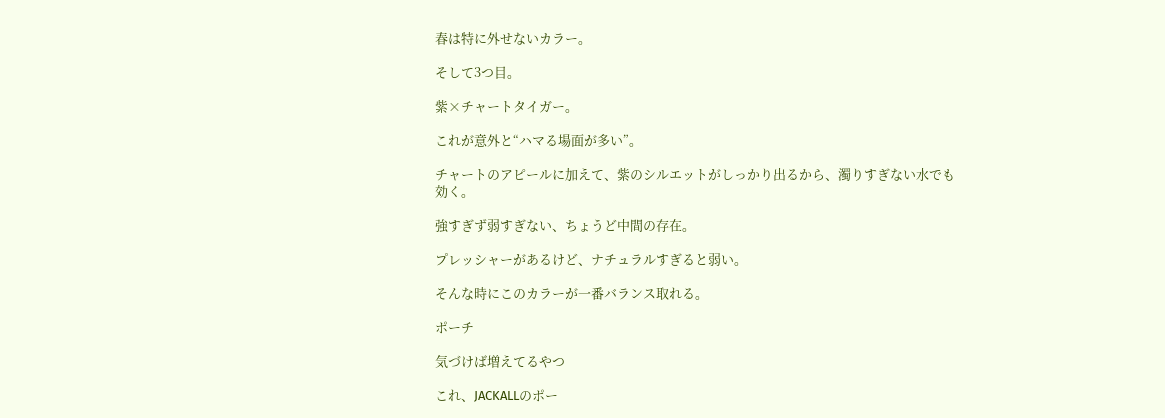春は特に外せないカラー。

そして3つ目。

紫×チャートタイガー。

これが意外と“ハマる場面が多い”。

チャートのアピールに加えて、紫のシルエットがしっかり出るから、濁りすぎない水でも効く。

強すぎず弱すぎない、ちょうど中間の存在。

プレッシャーがあるけど、ナチュラルすぎると弱い。

そんな時にこのカラーが一番バランス取れる。

ポーチ

気づけば増えてるやつ

これ、JACKALLのポー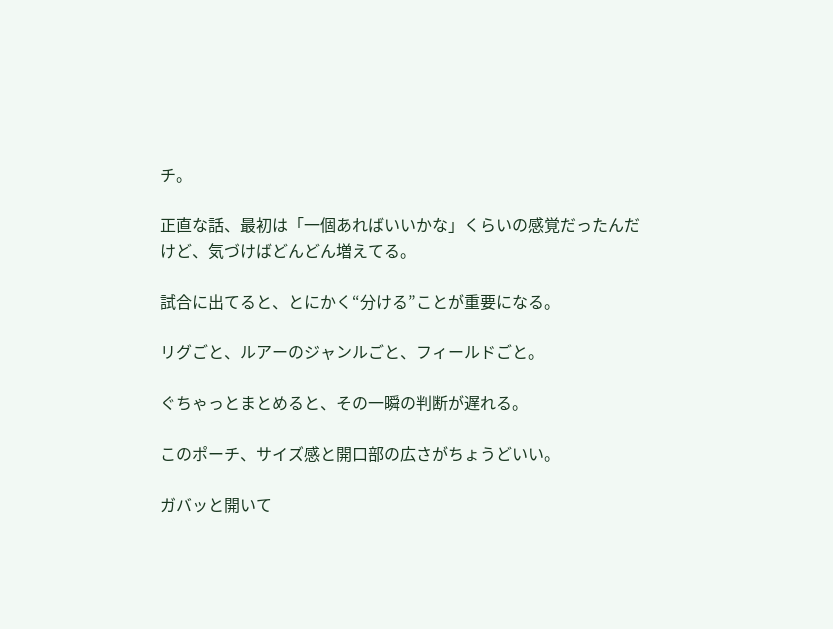チ。

正直な話、最初は「一個あればいいかな」くらいの感覚だったんだけど、気づけばどんどん増えてる。

試合に出てると、とにかく“分ける”ことが重要になる。

リグごと、ルアーのジャンルごと、フィールドごと。

ぐちゃっとまとめると、その一瞬の判断が遅れる。

このポーチ、サイズ感と開口部の広さがちょうどいい。

ガバッと開いて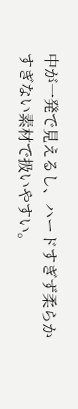中が一発で見えるし、ハードすぎず柔らかすぎない素材で扱いやすい。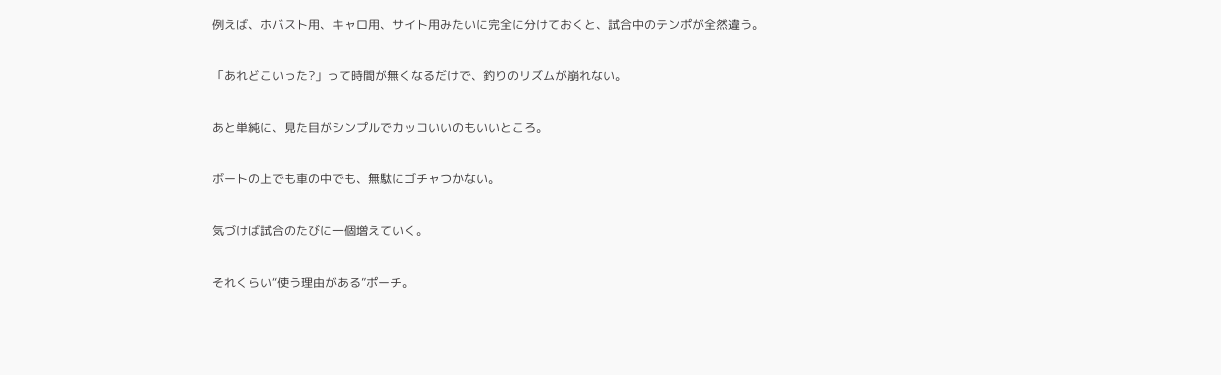例えば、ホバスト用、キャロ用、サイト用みたいに完全に分けておくと、試合中のテンポが全然違う。

「あれどこいった?」って時間が無くなるだけで、釣りのリズムが崩れない。

あと単純に、見た目がシンプルでカッコいいのもいいところ。

ボートの上でも車の中でも、無駄にゴチャつかない。

気づけば試合のたびに一個増えていく。

それくらい“使う理由がある”ポーチ。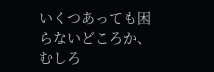いくつあっても困らないどころか、むしろ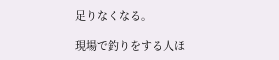足りなくなる。

現場で釣りをする人ほ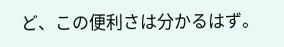ど、この便利さは分かるはず。